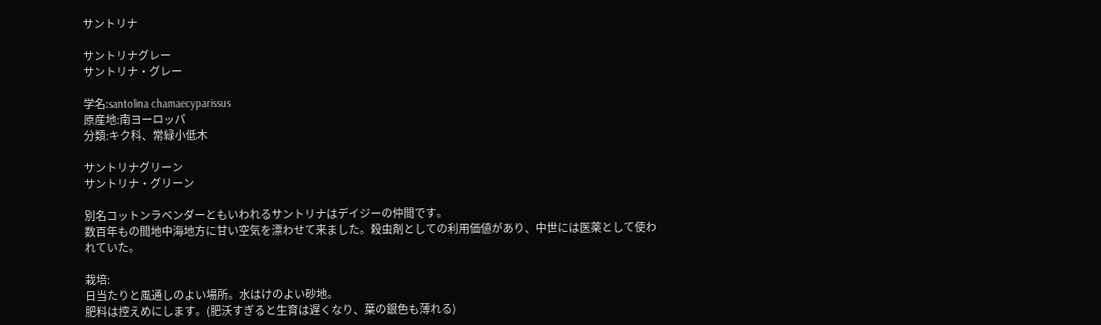サントリナ

サントリナグレー
サントリナ・グレー

学名:santolina chamaecyparissus
原産地:南ヨーロッパ
分類:キク科、常緑小低木

サントリナグリーン
サントリナ・グリーン

別名コットンラベンダーともいわれるサントリナはデイジーの仲間です。
数百年もの間地中海地方に甘い空気を漂わせて来ました。殺虫剤としての利用価値があり、中世には医薬として使われていた。

栽培:
日当たりと風通しのよい場所。水はけのよい砂地。
肥料は控えめにします。(肥沃すぎると生育は遅くなり、葉の銀色も薄れる)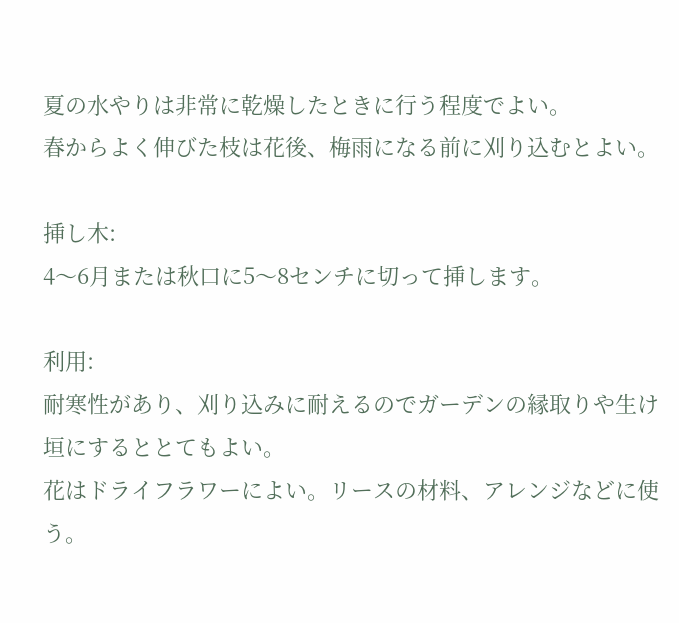夏の水やりは非常に乾燥したときに行う程度でよい。
春からよく伸びた枝は花後、梅雨になる前に刈り込むとよい。

挿し木:
4〜6月または秋口に5〜8センチに切って挿します。

利用:
耐寒性があり、刈り込みに耐えるのでガーデンの縁取りや生け垣にするととてもよい。
花はドライフラワーによい。リースの材料、アレンジなどに使う。